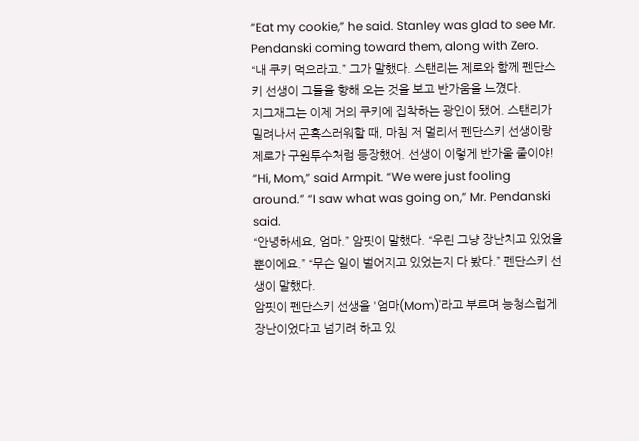“Eat my cookie,” he said. Stanley was glad to see Mr. Pendanski coming toward them, along with Zero.
“내 쿠키 먹으라고.” 그가 말했다. 스탠리는 제로와 함께 펜단스키 선생이 그들을 향해 오는 것을 보고 반가움을 느꼈다.
지그재그는 이제 거의 쿠키에 집착하는 광인이 됐어. 스탠리가 밀려나서 곤혹스러워할 때, 마침 저 멀리서 펜단스키 선생이랑 제로가 구원투수처럼 등장했어. 선생이 이렇게 반가울 줄이야!
“Hi, Mom,” said Armpit. “We were just fooling around.” “I saw what was going on,” Mr. Pendanski said.
“안녕하세요, 엄마.” 암핏이 말했다. “우린 그냥 장난치고 있었을 뿐이에요.” “무슨 일이 벌어지고 있었는지 다 봤다.” 펜단스키 선생이 말했다.
암핏이 펜단스키 선생을 '엄마(Mom)'라고 부르며 능청스럽게 장난이었다고 넘기려 하고 있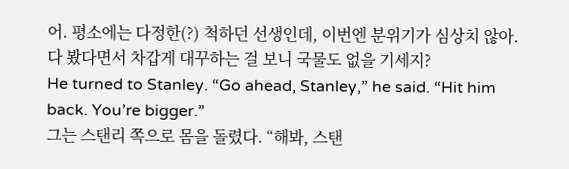어. 평소에는 다정한(?) 척하던 선생인데, 이번엔 분위기가 심상치 않아. 다 봤다면서 차갑게 대꾸하는 걸 보니 국물도 없을 기세지?
He turned to Stanley. “Go ahead, Stanley,” he said. “Hit him back. You’re bigger.”
그는 스탠리 쪽으로 몸을 돌렸다. “해봐, 스탠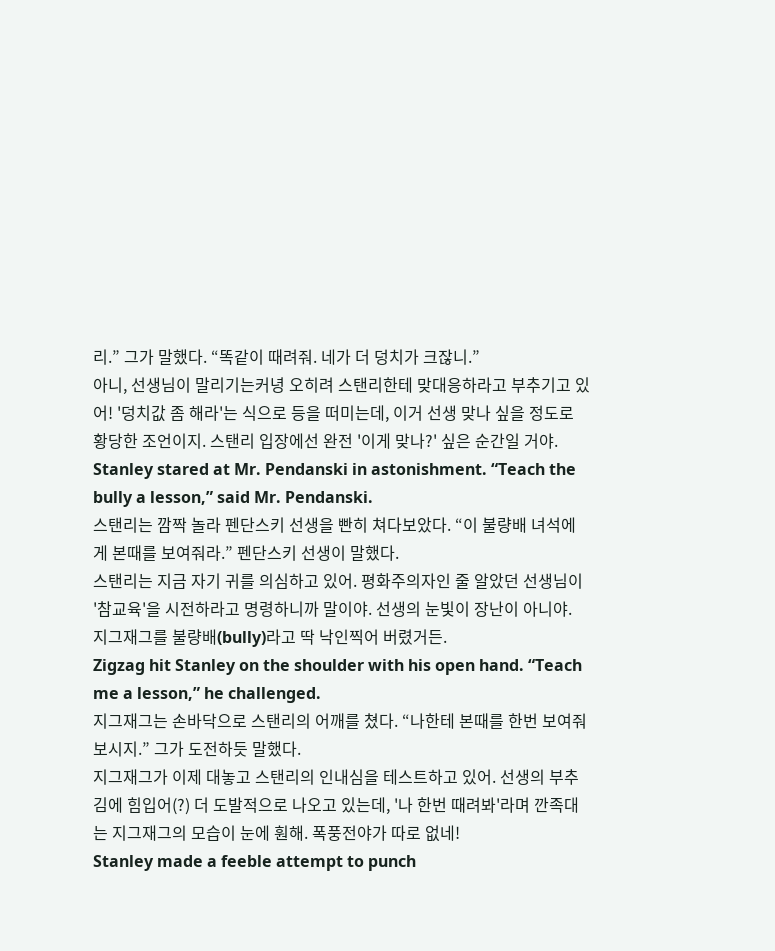리.” 그가 말했다. “똑같이 때려줘. 네가 더 덩치가 크잖니.”
아니, 선생님이 말리기는커녕 오히려 스탠리한테 맞대응하라고 부추기고 있어! '덩치값 좀 해라'는 식으로 등을 떠미는데, 이거 선생 맞나 싶을 정도로 황당한 조언이지. 스탠리 입장에선 완전 '이게 맞나?' 싶은 순간일 거야.
Stanley stared at Mr. Pendanski in astonishment. “Teach the bully a lesson,” said Mr. Pendanski.
스탠리는 깜짝 놀라 펜단스키 선생을 빤히 쳐다보았다. “이 불량배 녀석에게 본때를 보여줘라.” 펜단스키 선생이 말했다.
스탠리는 지금 자기 귀를 의심하고 있어. 평화주의자인 줄 알았던 선생님이 '참교육'을 시전하라고 명령하니까 말이야. 선생의 눈빛이 장난이 아니야. 지그재그를 불량배(bully)라고 딱 낙인찍어 버렸거든.
Zigzag hit Stanley on the shoulder with his open hand. “Teach me a lesson,” he challenged.
지그재그는 손바닥으로 스탠리의 어깨를 쳤다. “나한테 본때를 한번 보여줘 보시지.” 그가 도전하듯 말했다.
지그재그가 이제 대놓고 스탠리의 인내심을 테스트하고 있어. 선생의 부추김에 힘입어(?) 더 도발적으로 나오고 있는데, '나 한번 때려봐'라며 깐족대는 지그재그의 모습이 눈에 훤해. 폭풍전야가 따로 없네!
Stanley made a feeble attempt to punch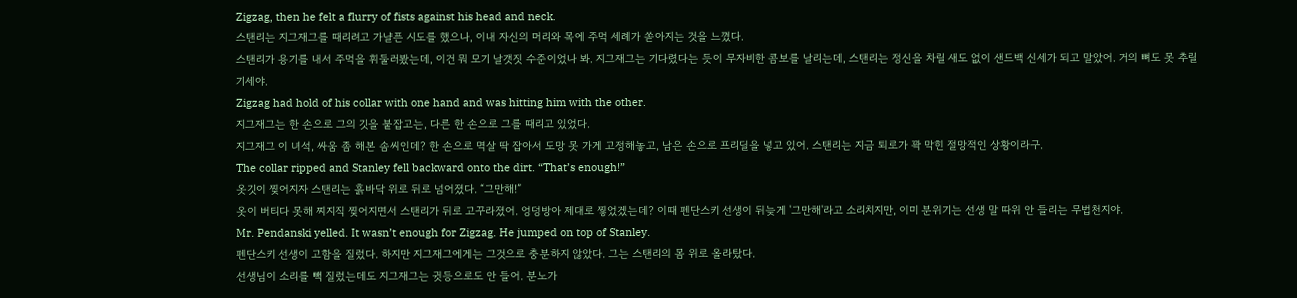Zigzag, then he felt a flurry of fists against his head and neck.
스탠리는 지그재그를 때리려고 가냘픈 시도를 했으나, 이내 자신의 머리와 목에 주먹 세례가 쏟아지는 것을 느꼈다.
스탠리가 용기를 내서 주먹을 휘둘러봤는데, 이건 뭐 모기 날갯짓 수준이었나 봐. 지그재그는 기다렸다는 듯이 무자비한 콤보를 날리는데, 스탠리는 정신을 차릴 새도 없이 샌드백 신세가 되고 말았어. 거의 뼈도 못 추릴 기세야.
Zigzag had hold of his collar with one hand and was hitting him with the other.
지그재그는 한 손으로 그의 깃을 붙잡고는, 다른 한 손으로 그를 때리고 있었다.
지그재그 이 녀석, 싸움 좀 해본 솜씨인데? 한 손으로 멱살 딱 잡아서 도망 못 가게 고정해놓고, 남은 손으로 프리딜을 넣고 있어. 스탠리는 지금 퇴로가 꽉 막힌 절망적인 상황이라구.
The collar ripped and Stanley fell backward onto the dirt. “That’s enough!”
옷깃이 찢어지자 스탠리는 흙바닥 위로 뒤로 넘어졌다. “그만해!”
옷이 버티다 못해 찌지직 찢어지면서 스탠리가 뒤로 고꾸라졌어. 엉덩방아 제대로 찧었겠는데? 이때 펜단스키 선생이 뒤늦게 '그만해'라고 소리치지만, 이미 분위기는 선생 말 따위 안 들리는 무법천지야.
Mr. Pendanski yelled. It wasn’t enough for Zigzag. He jumped on top of Stanley.
펜단스키 선생이 고함을 질렀다. 하지만 지그재그에게는 그것으로 충분하지 않았다. 그는 스탠리의 몸 위로 올라탔다.
선생님이 소리를 빽 질렀는데도 지그재그는 귓등으로도 안 들어. 분노가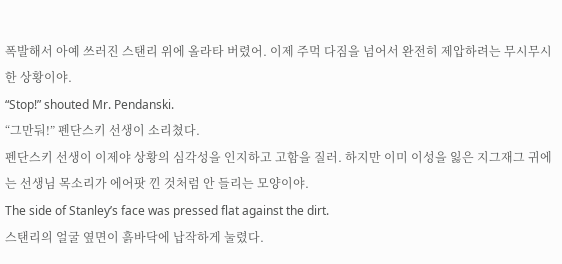폭발해서 아예 쓰러진 스탠리 위에 올라타 버렸어. 이제 주먹 다짐을 넘어서 완전히 제압하려는 무시무시한 상황이야.
“Stop!” shouted Mr. Pendanski.
“그만둬!” 펜단스키 선생이 소리쳤다.
펜단스키 선생이 이제야 상황의 심각성을 인지하고 고함을 질러. 하지만 이미 이성을 잃은 지그재그 귀에는 선생님 목소리가 에어팟 낀 것처럼 안 들리는 모양이야.
The side of Stanley’s face was pressed flat against the dirt.
스탠리의 얼굴 옆면이 흙바닥에 납작하게 눌렸다.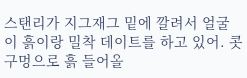스탠리가 지그재그 밑에 깔려서 얼굴이 흙이랑 밀착 데이트를 하고 있어. 콧구멍으로 흙 들어올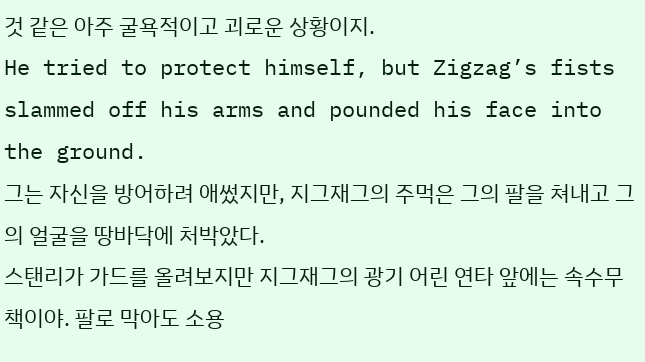것 같은 아주 굴욕적이고 괴로운 상황이지.
He tried to protect himself, but Zigzag’s fists slammed off his arms and pounded his face into the ground.
그는 자신을 방어하려 애썼지만, 지그재그의 주먹은 그의 팔을 쳐내고 그의 얼굴을 땅바닥에 처박았다.
스탠리가 가드를 올려보지만 지그재그의 광기 어린 연타 앞에는 속수무책이야. 팔로 막아도 소용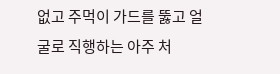없고 주먹이 가드를 뚫고 얼굴로 직행하는 아주 처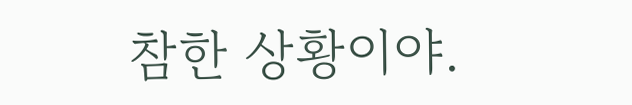참한 상황이야.